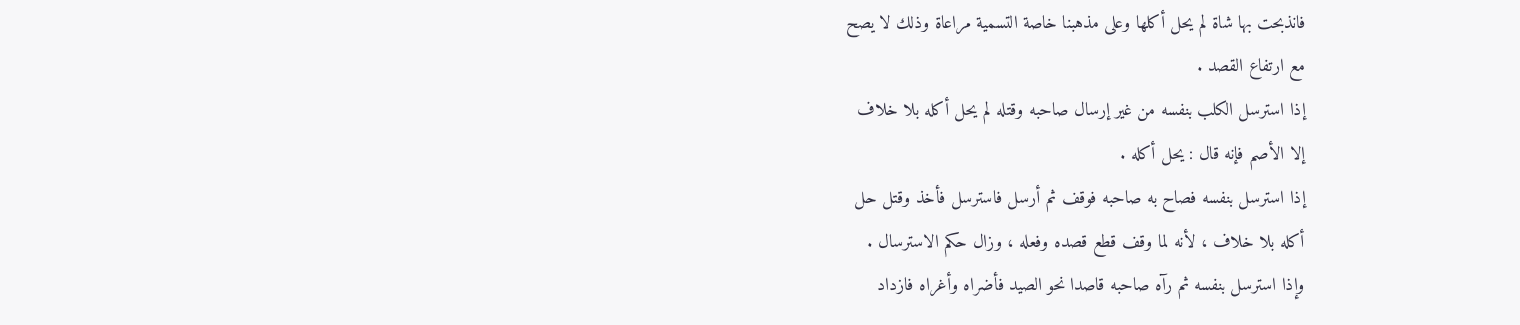فانذبحت بها شاة لم يحل أكلها وعلى مذهبنا خاصة التسمية مراعاة وذلك لا يصح
مع ارتفاع القصد .
إذا استرسل الكلب بنفسه من غير إرسال صاحبه وقتله لم يحل أكله بلا خلاف
إلا الأصم فإنه قال : يحل أكله .
إذا استرسل بنفسه فصاح به صاحبه فوقف ثم أرسل فاسترسل فأخذ وقتل حل
أكله بلا خلاف ، لأنه لما وقف قطع قصده وفعله ، وزال حكم الاسترسال .
وإذا استرسل بنفسه ثم رآه صاحبه قاصدا نحو الصيد فأضراه وأغراه فازداد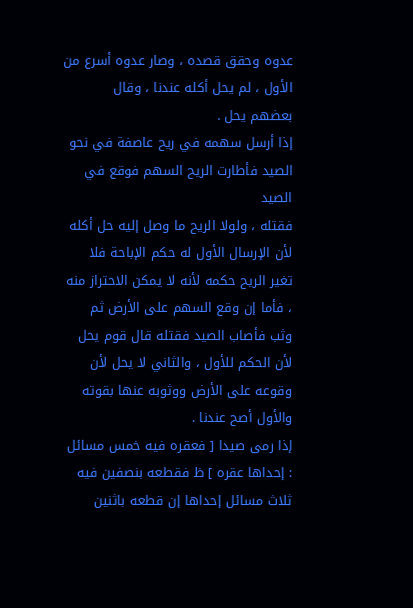عدوه وحقق قصده ، وصار عدوه أسرع من الأول ، لم يحل أكله عندنا ، وقال
بعضهم يحل .
إذا أرسل سهمه في ريح عاصفة في نحو الصيد فأطارت الريح السهم فوقع في الصيد
فقتله ، ولولا الريح ما وصل إليه حل أكله لأن الإرسال الأول له حكم الإباحة فلا
تغير الريح حكمه لأنه لا يمكن الاحتراز منه ، فأما إن وقع السهم على الأرض ثم
وثب فأصاب الصيد فقتله قال قوم يحل لأن الحكم للأول ، والثاني لا يحل لأن
وقوعه على الأرض ووثوبه عنها بقوته والأول أصح عندنا .
إذا رمى صيدا [ فعقره فيه خمس مسائل : إحداها عقره ] ظ فقطعه بنصفين فيه
ثلاث مسائل إحداها إن قطعه باثنين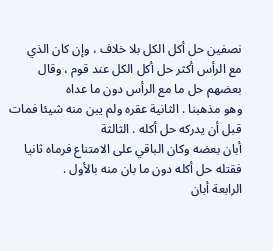نصفين حل أكل الكل بلا خلاف ، وإن كان الذي
مع الرأس أكثر حل أكل الكل عند قوم ، وقال بعضهم حل ما مع الرأس دون ما عداه
وهو مذهبنا . الثانية عقره ولم يبن منه شيئا فمات قبل أن يدركه حل أكله . الثالثة
أبان بعضه وكان الباقي على الامتناع فرماه ثانيا فقتله حل أكله دون ما بان منه بالأول .
الرابعة أبان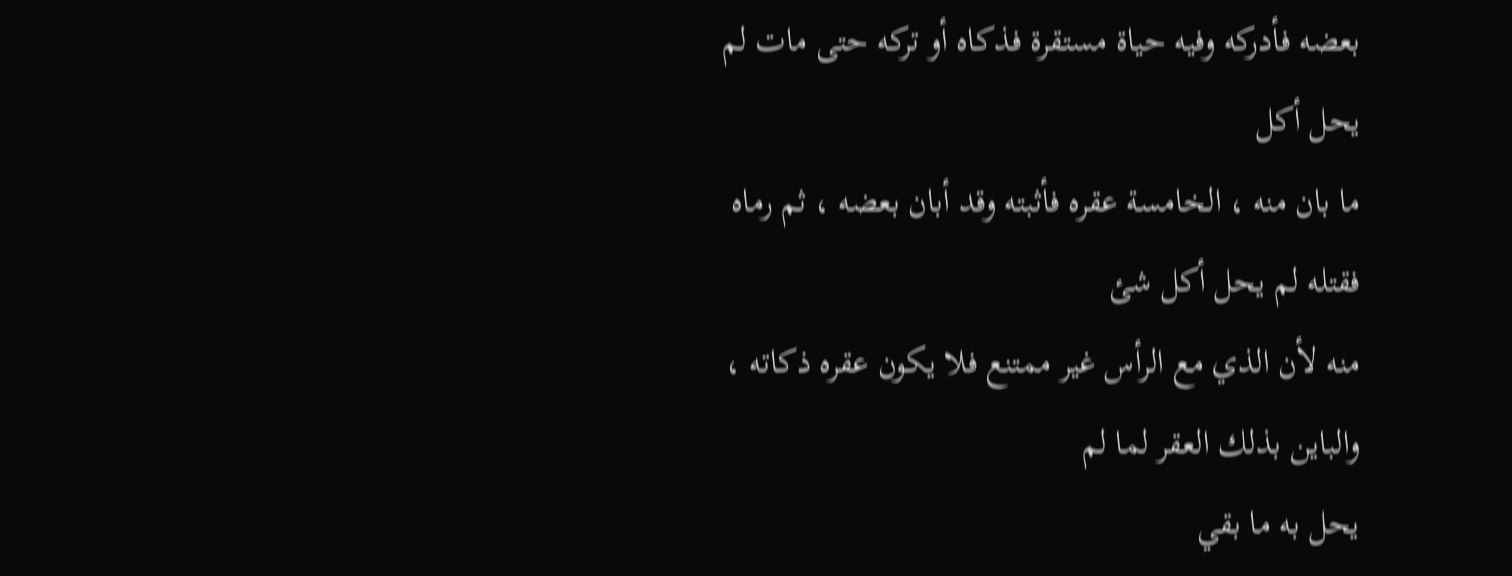بعضه فأدركه وفيه حياة مستقرة فذكاه أو تركه حتى مات لم يحل أكل
ما بان منه ، الخامسة عقره فأثبته وقد أبان بعضه ، ثم رماه فقتله لم يحل أكل شئ
منه لأن الذي مع الرأس غير ممتنع فلا يكون عقره ذكاته ، والباين بذلك العقر لما لم
يحل به ما بقي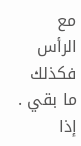مع الرأس فكذلك ما بقي .
إذا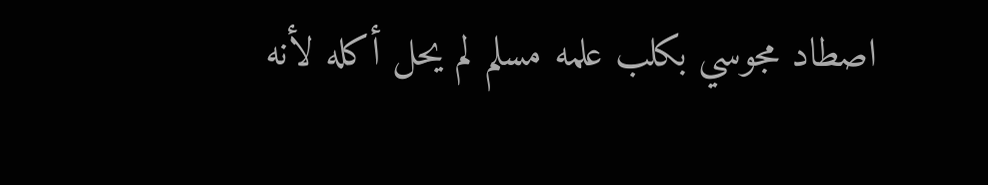اصطاد مجوسي بكلب علمه مسلم لم يحل أكله لأنه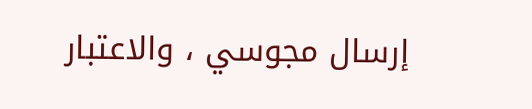إرسال مجوسي ، والاعتبار